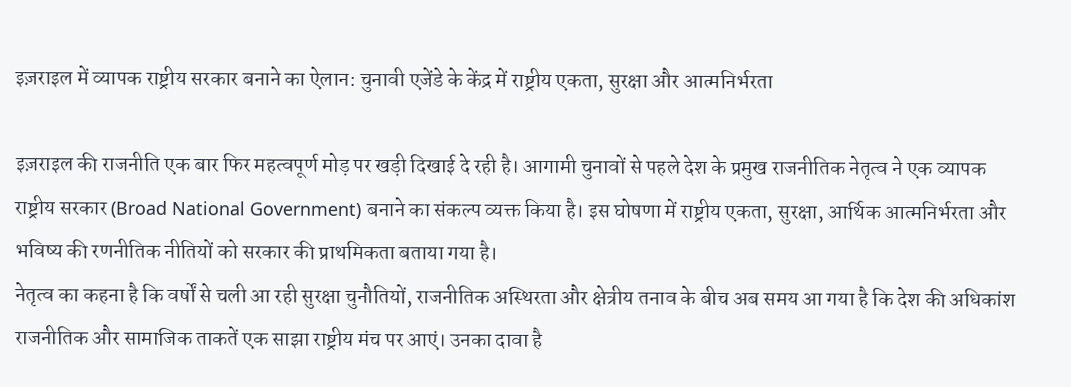इज़राइल में व्यापक राष्ट्रीय सरकार बनाने का ऐलान: चुनावी एजेंडे के केंद्र में राष्ट्रीय एकता, सुरक्षा और आत्मनिर्भरता

इज़राइल की राजनीति एक बार फिर महत्वपूर्ण मोड़ पर खड़ी दिखाई दे रही है। आगामी चुनावों से पहले देश के प्रमुख राजनीतिक नेतृत्व ने एक व्यापक राष्ट्रीय सरकार (Broad National Government) बनाने का संकल्प व्यक्त किया है। इस घोषणा में राष्ट्रीय एकता, सुरक्षा, आर्थिक आत्मनिर्भरता और भविष्य की रणनीतिक नीतियों को सरकार की प्राथमिकता बताया गया है।
नेतृत्व का कहना है कि वर्षों से चली आ रही सुरक्षा चुनौतियों, राजनीतिक अस्थिरता और क्षेत्रीय तनाव के बीच अब समय आ गया है कि देश की अधिकांश राजनीतिक और सामाजिक ताकतें एक साझा राष्ट्रीय मंच पर आएं। उनका दावा है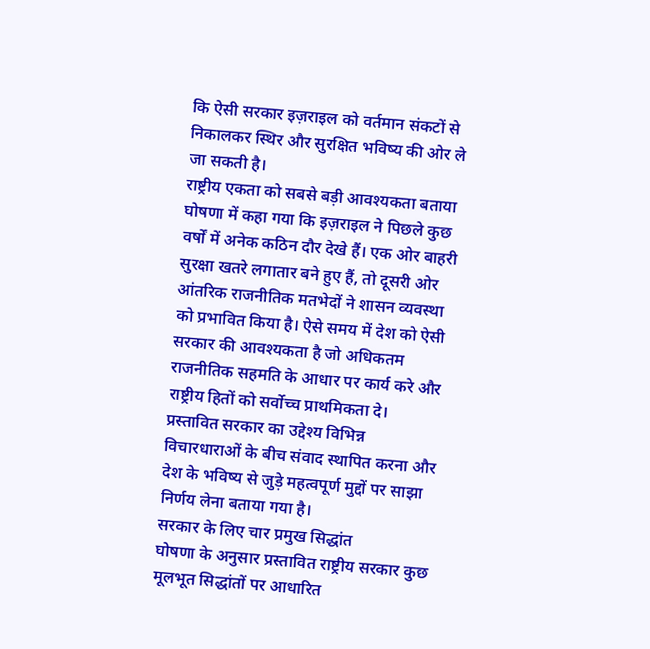कि ऐसी सरकार इज़राइल को वर्तमान संकटों से निकालकर स्थिर और सुरक्षित भविष्य की ओर ले जा सकती है।
राष्ट्रीय एकता को सबसे बड़ी आवश्यकता बताया
घोषणा में कहा गया कि इज़राइल ने पिछले कुछ वर्षों में अनेक कठिन दौर देखे हैं। एक ओर बाहरी सुरक्षा खतरे लगातार बने हुए हैं, तो दूसरी ओर आंतरिक राजनीतिक मतभेदों ने शासन व्यवस्था को प्रभावित किया है। ऐसे समय में देश को ऐसी सरकार की आवश्यकता है जो अधिकतम राजनीतिक सहमति के आधार पर कार्य करे और राष्ट्रीय हितों को सर्वोच्च प्राथमिकता दे।
प्रस्तावित सरकार का उद्देश्य विभिन्न विचारधाराओं के बीच संवाद स्थापित करना और देश के भविष्य से जुड़े महत्वपूर्ण मुद्दों पर साझा निर्णय लेना बताया गया है।
सरकार के लिए चार प्रमुख सिद्धांत
घोषणा के अनुसार प्रस्तावित राष्ट्रीय सरकार कुछ मूलभूत सिद्धांतों पर आधारित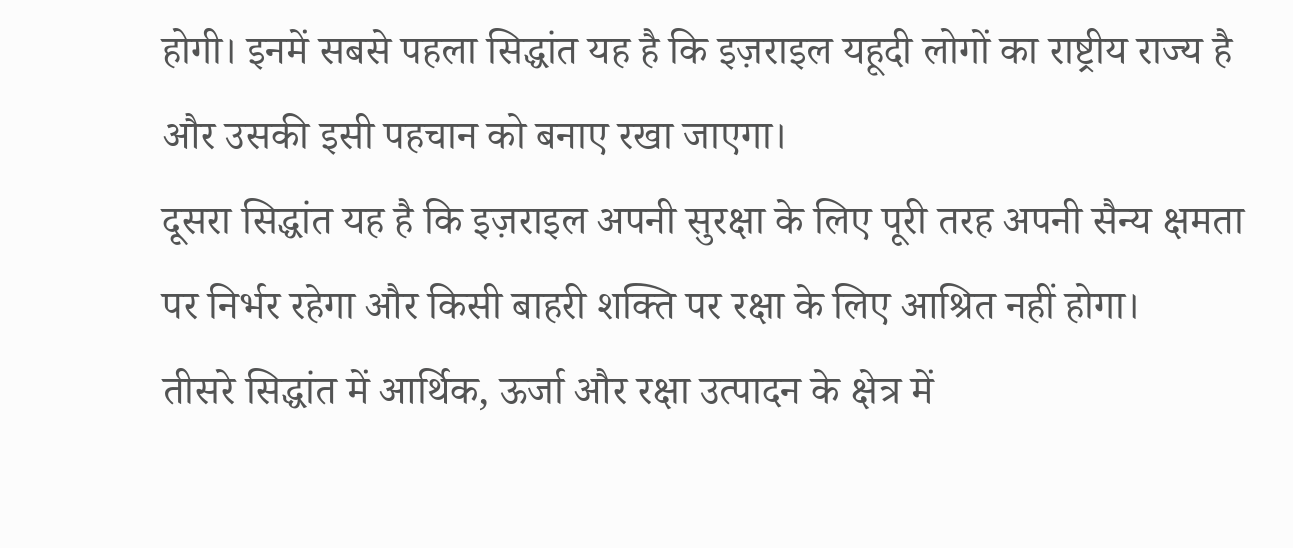होगी। इनमें सबसे पहला सिद्धांत यह है कि इज़राइल यहूदी लोगों का राष्ट्रीय राज्य है और उसकी इसी पहचान को बनाए रखा जाएगा।
दूसरा सिद्धांत यह है कि इज़राइल अपनी सुरक्षा के लिए पूरी तरह अपनी सैन्य क्षमता पर निर्भर रहेगा और किसी बाहरी शक्ति पर रक्षा के लिए आश्रित नहीं होगा।
तीसरे सिद्धांत में आर्थिक, ऊर्जा और रक्षा उत्पादन के क्षेत्र में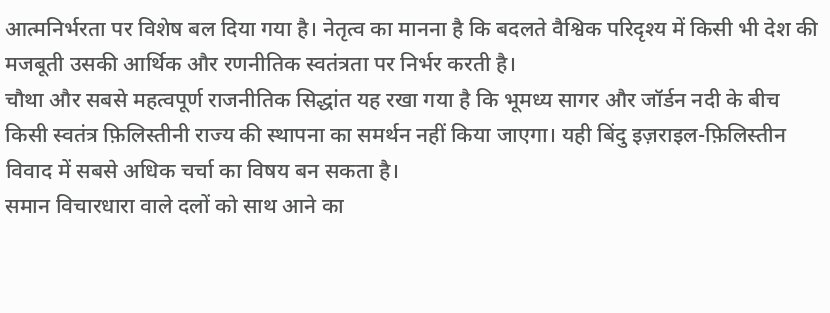आत्मनिर्भरता पर विशेष बल दिया गया है। नेतृत्व का मानना है कि बदलते वैश्विक परिदृश्य में किसी भी देश की मजबूती उसकी आर्थिक और रणनीतिक स्वतंत्रता पर निर्भर करती है।
चौथा और सबसे महत्वपूर्ण राजनीतिक सिद्धांत यह रखा गया है कि भूमध्य सागर और जॉर्डन नदी के बीच किसी स्वतंत्र फ़िलिस्तीनी राज्य की स्थापना का समर्थन नहीं किया जाएगा। यही बिंदु इज़राइल-फ़िलिस्तीन विवाद में सबसे अधिक चर्चा का विषय बन सकता है।
समान विचारधारा वाले दलों को साथ आने का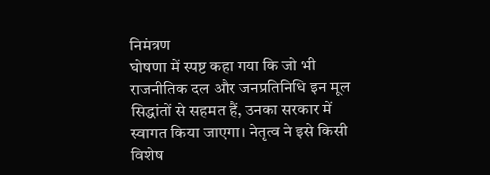निमंत्रण
घोषणा में स्पष्ट कहा गया कि जो भी राजनीतिक दल और जनप्रतिनिधि इन मूल सिद्धांतों से सहमत हैं, उनका सरकार में स्वागत किया जाएगा। नेतृत्व ने इसे किसी विशेष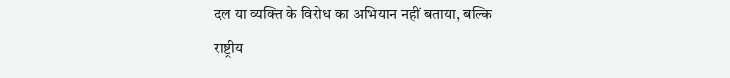दल या व्यक्ति के विरोध का अभियान नहीं बताया, बल्कि राष्ट्रीय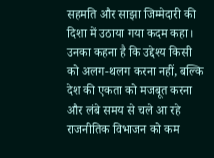सहमति और साझा जिम्मेदारी की दिशा में उठाया गया कदम कहा।
उनका कहना है कि उद्देश्य किसी को अलग-थलग करना नहीं, बल्कि देश की एकता को मजबूत करना और लंबे समय से चले आ रहे राजनीतिक विभाजन को कम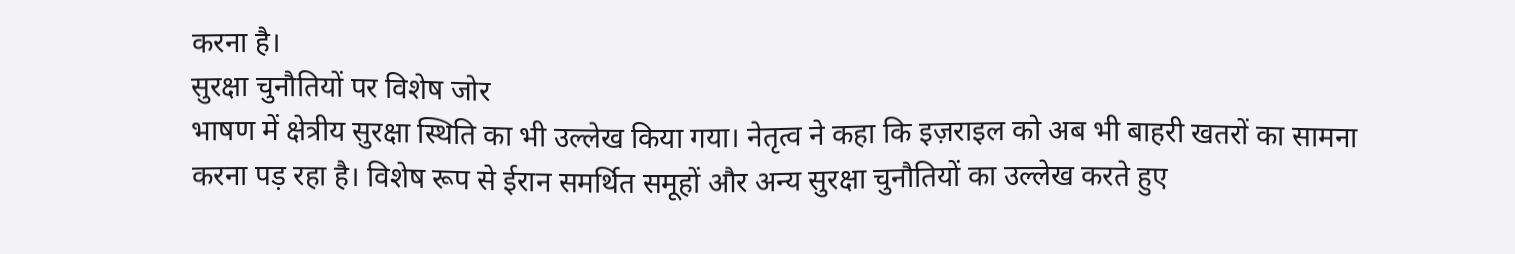करना है।
सुरक्षा चुनौतियों पर विशेष जोर
भाषण में क्षेत्रीय सुरक्षा स्थिति का भी उल्लेख किया गया। नेतृत्व ने कहा कि इज़राइल को अब भी बाहरी खतरों का सामना करना पड़ रहा है। विशेष रूप से ईरान समर्थित समूहों और अन्य सुरक्षा चुनौतियों का उल्लेख करते हुए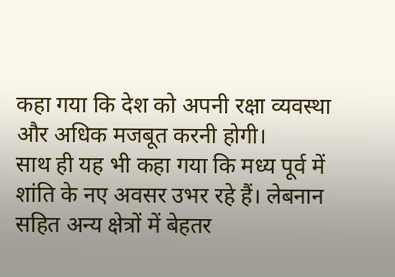कहा गया कि देश को अपनी रक्षा व्यवस्था और अधिक मजबूत करनी होगी।
साथ ही यह भी कहा गया कि मध्य पूर्व में शांति के नए अवसर उभर रहे हैं। लेबनान सहित अन्य क्षेत्रों में बेहतर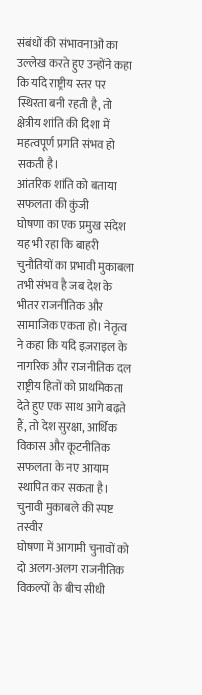संबंधों की संभावनाओं का उल्लेख करते हुए उन्होंने कहा कि यदि राष्ट्रीय स्तर पर स्थिरता बनी रहती है, तो क्षेत्रीय शांति की दिशा में महत्वपूर्ण प्रगति संभव हो सकती है।
आंतरिक शांति को बताया सफलता की कुंजी
घोषणा का एक प्रमुख संदेश यह भी रहा कि बाहरी चुनौतियों का प्रभावी मुकाबला तभी संभव है जब देश के भीतर राजनीतिक और सामाजिक एकता हो। नेतृत्व ने कहा कि यदि इज़राइल के नागरिक और राजनीतिक दल राष्ट्रीय हितों को प्राथमिकता देते हुए एक साथ आगे बढ़ते हैं, तो देश सुरक्षा, आर्थिक विकास और कूटनीतिक सफलता के नए आयाम स्थापित कर सकता है।
चुनावी मुकाबले की स्पष्ट तस्वीर
घोषणा में आगामी चुनावों को दो अलग-अलग राजनीतिक विकल्पों के बीच सीधी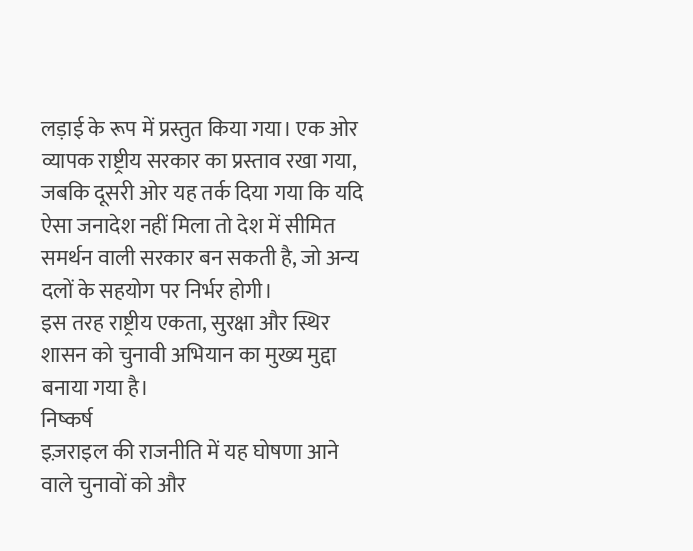लड़ाई के रूप में प्रस्तुत किया गया। एक ओर व्यापक राष्ट्रीय सरकार का प्रस्ताव रखा गया, जबकि दूसरी ओर यह तर्क दिया गया कि यदि ऐसा जनादेश नहीं मिला तो देश में सीमित समर्थन वाली सरकार बन सकती है, जो अन्य दलों के सहयोग पर निर्भर होगी।
इस तरह राष्ट्रीय एकता, सुरक्षा और स्थिर शासन को चुनावी अभियान का मुख्य मुद्दा बनाया गया है।
निष्कर्ष
इज़राइल की राजनीति में यह घोषणा आने वाले चुनावों को और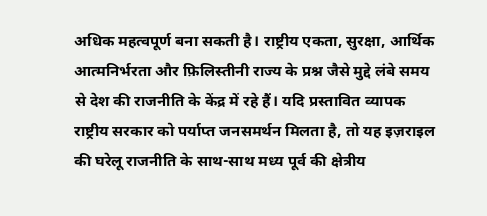अधिक महत्वपूर्ण बना सकती है। राष्ट्रीय एकता, सुरक्षा, आर्थिक आत्मनिर्भरता और फ़िलिस्तीनी राज्य के प्रश्न जैसे मुद्दे लंबे समय से देश की राजनीति के केंद्र में रहे हैं। यदि प्रस्तावित व्यापक राष्ट्रीय सरकार को पर्याप्त जनसमर्थन मिलता है, तो यह इज़राइल की घरेलू राजनीति के साथ-साथ मध्य पूर्व की क्षेत्रीय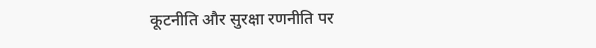कूटनीति और सुरक्षा रणनीति पर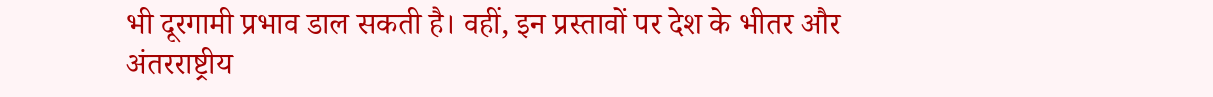भी दूरगामी प्रभाव डाल सकती है। वहीं, इन प्रस्तावों पर देश के भीतर और अंतरराष्ट्रीय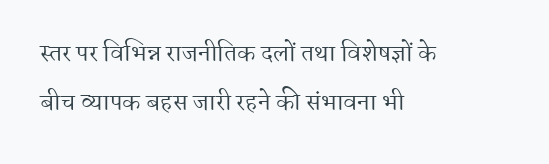स्तर पर विभिन्न राजनीतिक दलों तथा विशेषज्ञों के बीच व्यापक बहस जारी रहने की संभावना भी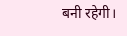बनी रहेगी।